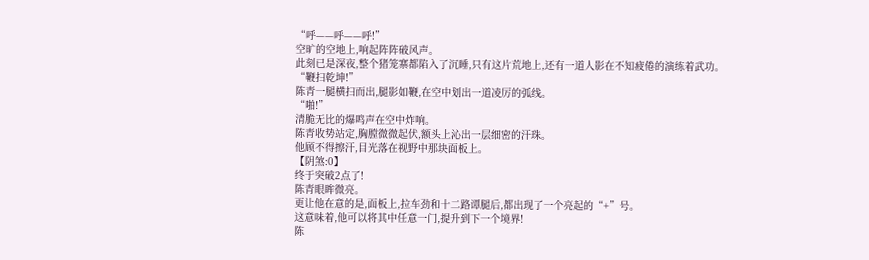“呼——呼——呼!”
空旷的空地上,响起阵阵破风声。
此刻已是深夜,整个猪笼寨都陷入了沉睡,只有这片荒地上,还有一道人影在不知疲倦的演练着武功。
“鞭扫乾坤!”
陈青一腿横扫而出,腿影如鞭,在空中划出一道凌厉的弧线。
“啪!”
清脆无比的爆鸣声在空中炸响。
陈青收势站定,胸膛微微起伏,额头上沁出一层细密的汗珠。
他顾不得擦汗,目光落在视野中那块面板上。
【阴煞:0】
终于突破2点了!
陈青眼眸微亮。
更让他在意的是,面板上,拉车劲和十二路谭腿后,都出现了一个亮起的“+”号。
这意味着,他可以将其中任意一门,提升到下一个境界!
陈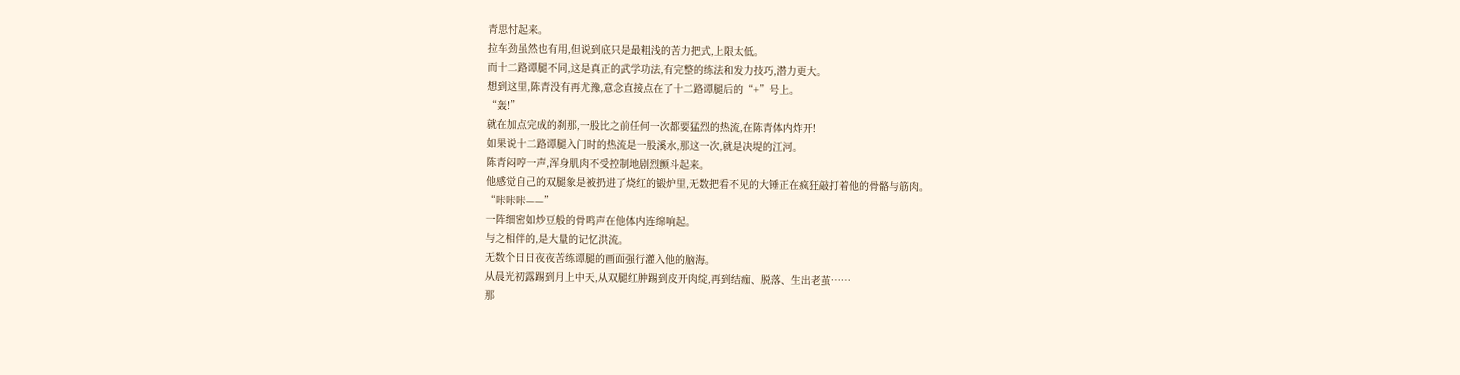青思忖起来。
拉车劲虽然也有用,但说到底只是最粗浅的苦力把式,上限太低。
而十二路谭腿不同,这是真正的武学功法,有完整的练法和发力技巧,潜力更大。
想到这里,陈青没有再尤豫,意念直接点在了十二路谭腿后的“+”号上。
“轰!”
就在加点完成的刹那,一股比之前任何一次都要猛烈的热流,在陈青体内炸开!
如果说十二路谭腿入门时的热流是一股溪水,那这一次,就是决堤的江河。
陈青闷哼一声,浑身肌肉不受控制地剧烈颤斗起来。
他感觉自己的双腿象是被扔进了烧红的锻炉里,无数把看不见的大锤正在疯狂敲打着他的骨骼与筋肉。
“咔咔咔——”
一阵细密如炒豆般的骨鸣声在他体内连绵响起。
与之相伴的,是大量的记忆洪流。
无数个日日夜夜苦练谭腿的画面强行灌入他的脑海。
从晨光初露踢到月上中天,从双腿红肿踢到皮开肉绽,再到结痂、脱落、生出老茧……
那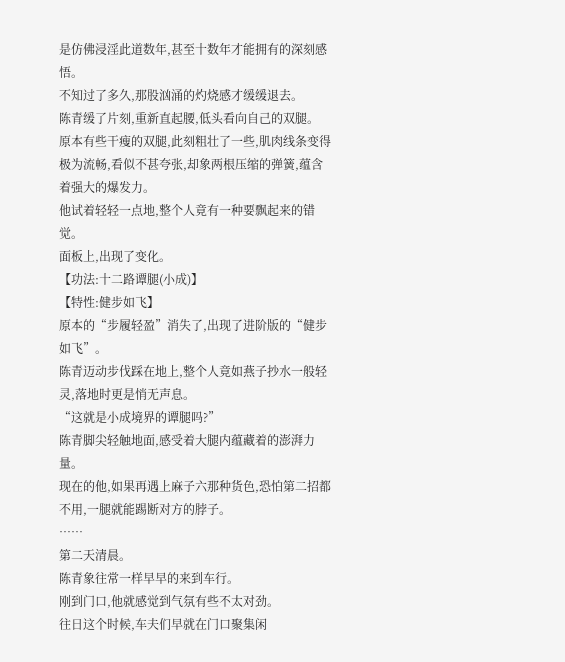是仿佛浸淫此道数年,甚至十数年才能拥有的深刻感悟。
不知过了多久,那股汹涌的灼烧感才缓缓退去。
陈青缓了片刻,重新直起腰,低头看向自己的双腿。
原本有些干瘦的双腿,此刻粗壮了一些,肌肉线条变得极为流畅,看似不甚夸张,却象两根压缩的弹簧,蕴含着强大的爆发力。
他试着轻轻一点地,整个人竟有一种要飘起来的错觉。
面板上,出现了变化。
【功法:十二路谭腿(小成)】
【特性:健步如飞】
原本的“步履轻盈”消失了,出现了进阶版的“健步如飞”。
陈青迈动步伐踩在地上,整个人竟如燕子抄水一般轻灵,落地时更是悄无声息。
“这就是小成境界的谭腿吗?”
陈青脚尖轻触地面,感受着大腿内蕴藏着的澎湃力量。
现在的他,如果再遇上麻子六那种货色,恐怕第二招都不用,一腿就能踢断对方的脖子。
……
第二天清晨。
陈青象往常一样早早的来到车行。
刚到门口,他就感觉到气氛有些不太对劲。
往日这个时候,车夫们早就在门口聚集闲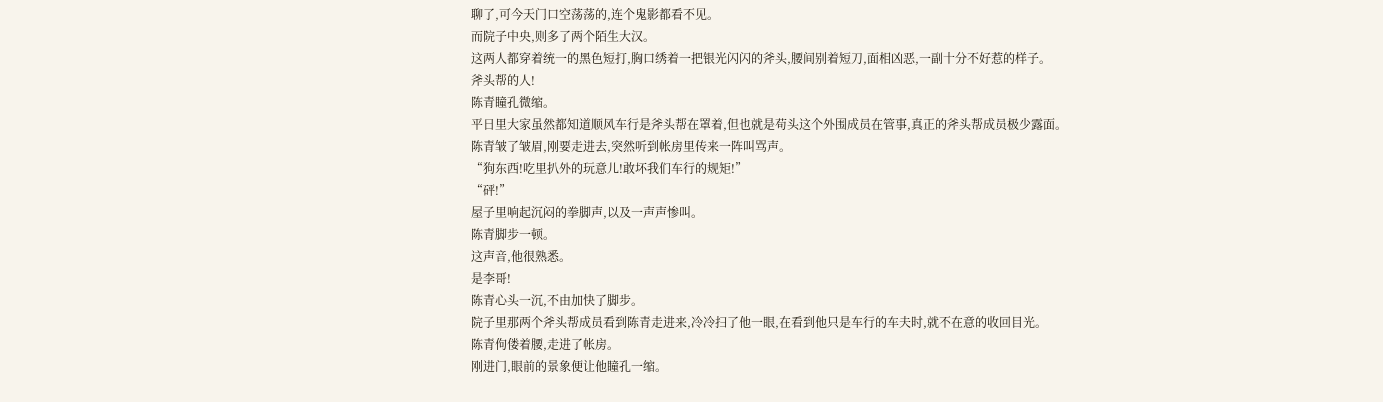聊了,可今天门口空荡荡的,连个鬼影都看不见。
而院子中央,则多了两个陌生大汉。
这两人都穿着统一的黑色短打,胸口绣着一把银光闪闪的斧头,腰间别着短刀,面相凶恶,一副十分不好惹的样子。
斧头帮的人!
陈青瞳孔微缩。
平日里大家虽然都知道顺风车行是斧头帮在罩着,但也就是苟头这个外围成员在管事,真正的斧头帮成员极少露面。
陈青皱了皱眉,刚要走进去,突然听到帐房里传来一阵叫骂声。
“狗东西!吃里扒外的玩意儿!敢坏我们车行的规矩!”
“砰!”
屋子里响起沉闷的拳脚声,以及一声声惨叫。
陈青脚步一顿。
这声音,他很熟悉。
是李哥!
陈青心头一沉,不由加快了脚步。
院子里那两个斧头帮成员看到陈青走进来,冷冷扫了他一眼,在看到他只是车行的车夫时,就不在意的收回目光。
陈青佝偻着腰,走进了帐房。
刚进门,眼前的景象便让他瞳孔一缩。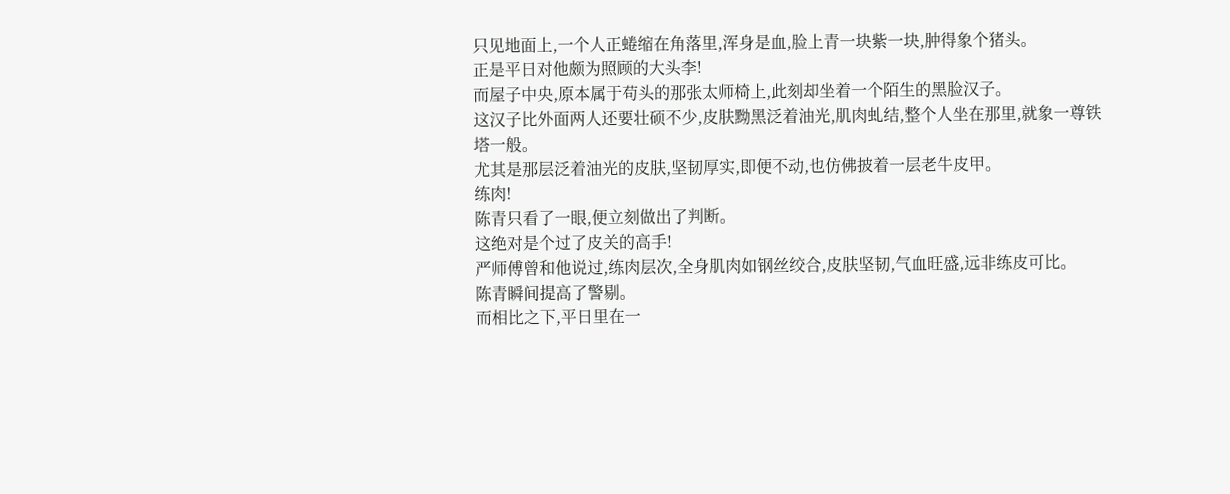只见地面上,一个人正蜷缩在角落里,浑身是血,脸上青一块紫一块,肿得象个猪头。
正是平日对他颇为照顾的大头李!
而屋子中央,原本属于苟头的那张太师椅上,此刻却坐着一个陌生的黑脸汉子。
这汉子比外面两人还要壮硕不少,皮肤黝黑泛着油光,肌肉虬结,整个人坐在那里,就象一尊铁塔一般。
尤其是那层泛着油光的皮肤,坚韧厚实,即便不动,也仿佛披着一层老牛皮甲。
练肉!
陈青只看了一眼,便立刻做出了判断。
这绝对是个过了皮关的高手!
严师傅曾和他说过,练肉层次,全身肌肉如钢丝绞合,皮肤坚韧,气血旺盛,远非练皮可比。
陈青瞬间提高了警剔。
而相比之下,平日里在一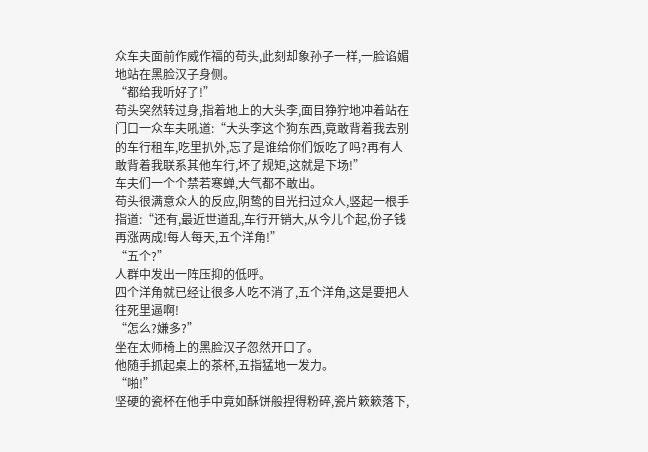众车夫面前作威作福的苟头,此刻却象孙子一样,一脸谄媚地站在黑脸汉子身侧。
“都给我听好了!”
苟头突然转过身,指着地上的大头李,面目狰狞地冲着站在门口一众车夫吼道:“大头李这个狗东西,竟敢背着我去别的车行租车,吃里扒外,忘了是谁给你们饭吃了吗?再有人敢背着我联系其他车行,坏了规矩,这就是下场!”
车夫们一个个禁若寒蝉,大气都不敢出。
苟头很满意众人的反应,阴鸷的目光扫过众人,竖起一根手指道:“还有,最近世道乱,车行开销大,从今儿个起,份子钱再涨两成!每人每天,五个洋角!”
“五个?”
人群中发出一阵压抑的低呼。
四个洋角就已经让很多人吃不消了,五个洋角,这是要把人往死里逼啊!
“怎么?嫌多?”
坐在太师椅上的黑脸汉子忽然开口了。
他随手抓起桌上的茶杯,五指猛地一发力。
“啪!”
坚硬的瓷杯在他手中竟如酥饼般捏得粉碎,瓷片簌簌落下,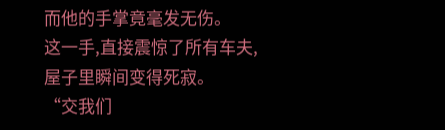而他的手掌竟毫发无伤。
这一手,直接震惊了所有车夫,屋子里瞬间变得死寂。
“交我们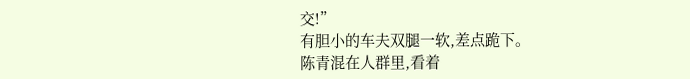交!”
有胆小的车夫双腿一软,差点跪下。
陈青混在人群里,看着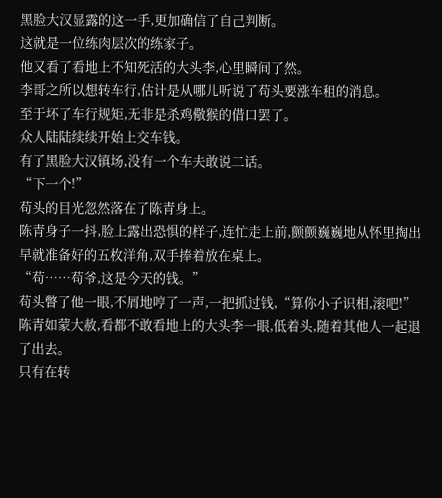黑脸大汉显露的这一手,更加确信了自己判断。
这就是一位练肉层次的练家子。
他又看了看地上不知死活的大头李,心里瞬间了然。
李哥之所以想转车行,估计是从哪儿听说了苟头要涨车租的消息。
至于坏了车行规矩,无非是杀鸡儆猴的借口罢了。
众人陆陆续续开始上交车钱。
有了黑脸大汉镇场,没有一个车夫敢说二话。
“下一个!”
苟头的目光忽然落在了陈青身上。
陈青身子一抖,脸上露出恐惧的样子,连忙走上前,颤颤巍巍地从怀里掏出早就准备好的五枚洋角,双手捧着放在桌上。
“苟……苟爷,这是今天的钱。”
苟头瞥了他一眼,不屑地哼了一声,一把抓过钱,“算你小子识相,滚吧!”
陈青如蒙大赦,看都不敢看地上的大头李一眼,低着头,随着其他人一起退了出去。
只有在转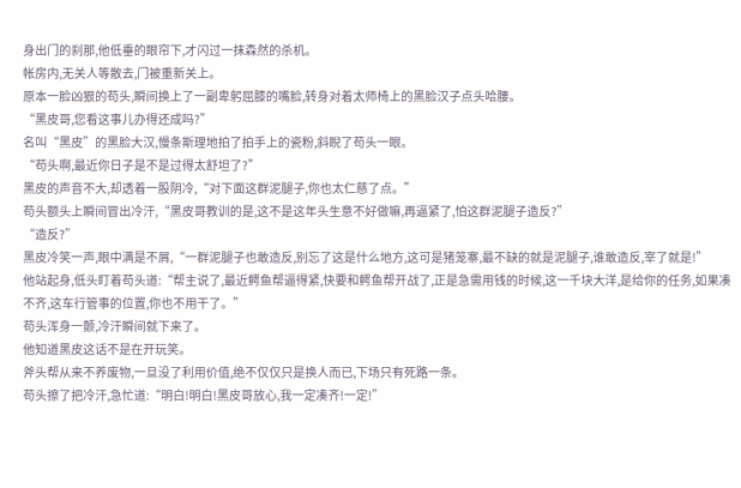身出门的刹那,他低垂的眼帘下,才闪过一抹森然的杀机。
帐房内,无关人等散去,门被重新关上。
原本一脸凶狠的苟头,瞬间换上了一副卑躬屈膝的嘴脸,转身对着太师椅上的黑脸汉子点头哈腰。
“黑皮哥,您看这事儿办得还成吗?”
名叫“黑皮”的黑脸大汉,慢条斯理地拍了拍手上的瓷粉,斜睨了苟头一眼。
“苟头啊,最近你日子是不是过得太舒坦了?”
黑皮的声音不大,却透着一股阴冷,“对下面这群泥腿子,你也太仁慈了点。”
苟头额头上瞬间冒出冷汗,“黑皮哥教训的是,这不是这年头生意不好做嘛,再逼紧了,怕这群泥腿子造反?”
“造反?”
黑皮冷笑一声,眼中满是不屑,“一群泥腿子也敢造反,别忘了这是什么地方,这可是猪笼寨,最不缺的就是泥腿子,谁敢造反,宰了就是!”
他站起身,低头盯着苟头道:“帮主说了,最近鳄鱼帮逼得紧,快要和鳄鱼帮开战了,正是急需用钱的时候,这一千块大洋,是给你的任务,如果凑不齐,这车行管事的位置,你也不用干了。”
苟头浑身一颤,冷汗瞬间就下来了。
他知道黑皮这话不是在开玩笑。
斧头帮从来不养废物,一旦没了利用价值,绝不仅仅只是换人而已,下场只有死路一条。
苟头擦了把冷汗,急忙道:“明白!明白!黑皮哥放心,我一定凑齐!一定!”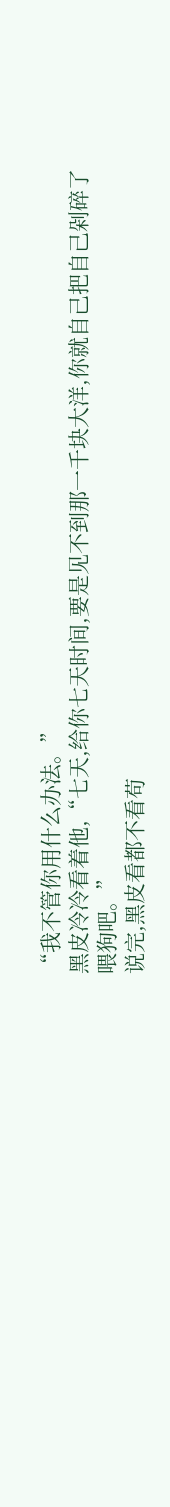“我不管你用什么办法。”
黑皮冷冷看着他,“七天,给你七天时间,要是见不到那一千块大洋,你就自己把自己剁碎了喂狗吧。”
说完,黑皮看都不看苟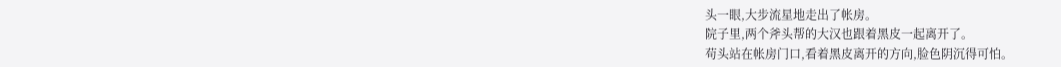头一眼,大步流星地走出了帐房。
院子里,两个斧头帮的大汉也跟着黑皮一起离开了。
苟头站在帐房门口,看着黑皮离开的方向,脸色阴沉得可怕。